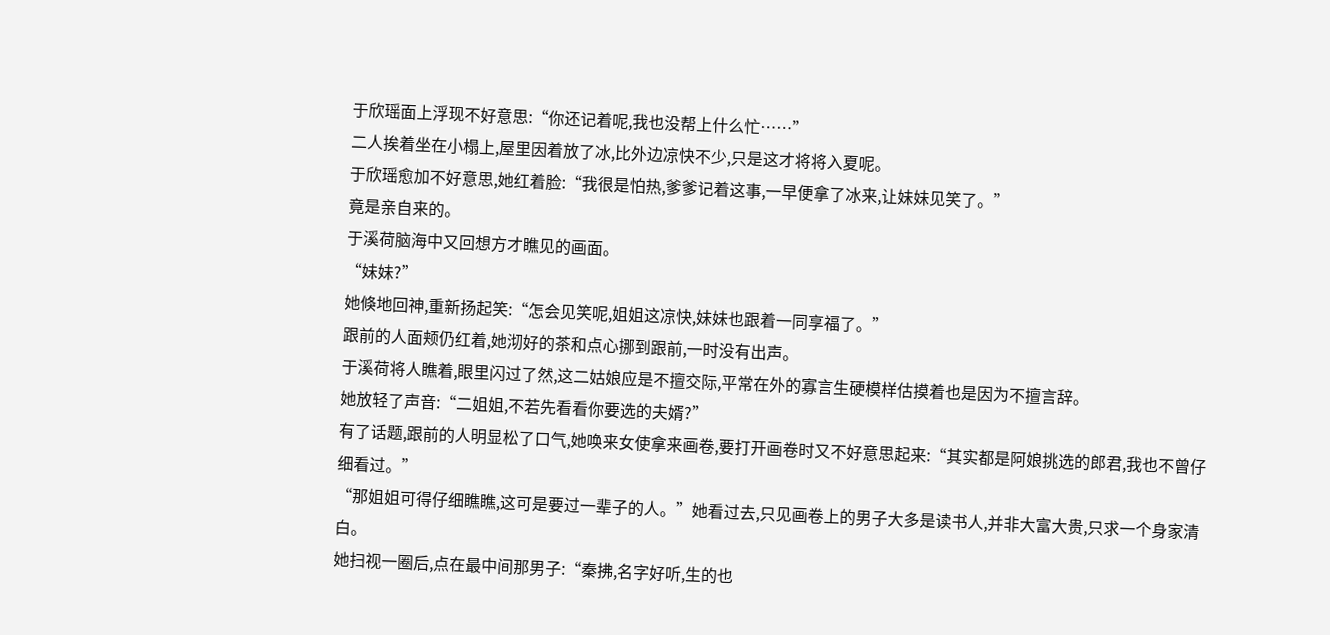于欣瑶面上浮现不好意思:“你还记着呢,我也没帮上什么忙……”
二人挨着坐在小榻上,屋里因着放了冰,比外边凉快不少,只是这才将将入夏呢。
于欣瑶愈加不好意思,她红着脸:“我很是怕热,爹爹记着这事,一早便拿了冰来,让妹妹见笑了。”
竟是亲自来的。
于溪荷脑海中又回想方才瞧见的画面。
“妹妹?”
她倏地回神,重新扬起笑:“怎会见笑呢,姐姐这凉快,妹妹也跟着一同享福了。”
跟前的人面颊仍红着,她沏好的茶和点心挪到跟前,一时没有出声。
于溪荷将人瞧着,眼里闪过了然,这二姑娘应是不擅交际,平常在外的寡言生硬模样估摸着也是因为不擅言辞。
她放轻了声音:“二姐姐,不若先看看你要选的夫婿?”
有了话题,跟前的人明显松了口气,她唤来女使拿来画卷,要打开画卷时又不好意思起来:“其实都是阿娘挑选的郎君,我也不曾仔细看过。”
“那姐姐可得仔细瞧瞧,这可是要过一辈子的人。”她看过去,只见画卷上的男子大多是读书人,并非大富大贵,只求一个身家清白。
她扫视一圈后,点在最中间那男子:“秦拂,名字好听,生的也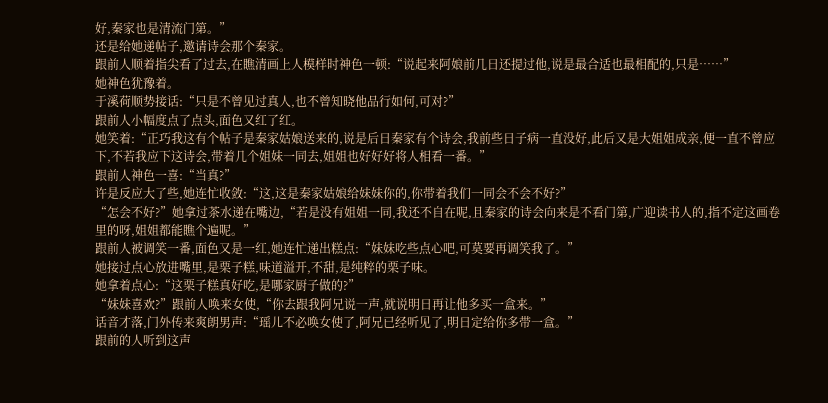好,秦家也是清流门第。”
还是给她递帖子,邀请诗会那个秦家。
跟前人顺着指尖看了过去,在瞧清画上人模样时神色一顿:“说起来阿娘前几日还提过他,说是最合适也最相配的,只是……”
她神色犹豫着。
于溪荷顺势接话:“只是不曾见过真人,也不曾知晓他品行如何,可对?”
跟前人小幅度点了点头,面色又红了红。
她笑着:“正巧我这有个帖子是秦家姑娘送来的,说是后日秦家有个诗会,我前些日子病一直没好,此后又是大姐姐成亲,便一直不曾应下,不若我应下这诗会,带着几个姐妹一同去,姐姐也好好好将人相看一番。”
跟前人神色一喜:“当真?”
许是反应大了些,她连忙收敛:“这,这是秦家姑娘给妹妹你的,你带着我们一同会不会不好?”
“怎会不好?”她拿过茶水递在嘴边,“若是没有姐姐一同,我还不自在呢,且秦家的诗会向来是不看门第,广迎读书人的,指不定这画卷里的呀,姐姐都能瞧个遍呢。”
跟前人被调笑一番,面色又是一红,她连忙递出糕点:“妹妹吃些点心吧,可莫要再调笑我了。”
她接过点心放进嘴里,是栗子糕,味道溢开,不甜,是纯粹的栗子味。
她拿着点心:“这栗子糕真好吃,是哪家厨子做的?”
“妹妹喜欢?”跟前人唤来女使,“你去跟我阿兄说一声,就说明日再让他多买一盒来。”
话音才落,门外传来爽朗男声:“瑶儿不必唤女使了,阿兄已经听见了,明日定给你多带一盒。”
跟前的人听到这声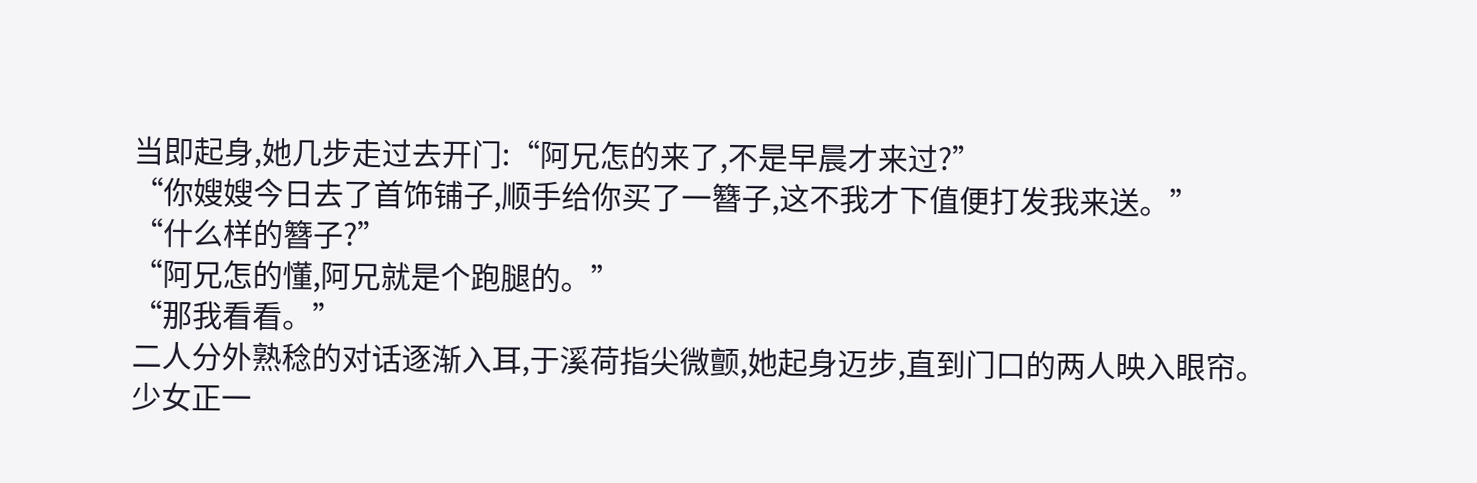当即起身,她几步走过去开门:“阿兄怎的来了,不是早晨才来过?”
“你嫂嫂今日去了首饰铺子,顺手给你买了一簪子,这不我才下值便打发我来送。”
“什么样的簪子?”
“阿兄怎的懂,阿兄就是个跑腿的。”
“那我看看。”
二人分外熟稔的对话逐渐入耳,于溪荷指尖微颤,她起身迈步,直到门口的两人映入眼帘。
少女正一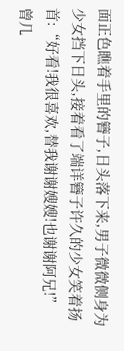面正色瞧着手里的簪子,日头落下来,男子微微侧身为少女挡下日头,接着看了端详簪子许久的少女笑着扬首:“好看!我很喜欢,替我谢谢嫂嫂!也谢谢阿兄!”
曾几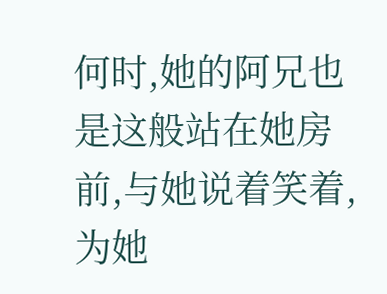何时,她的阿兄也是这般站在她房前,与她说着笑着,为她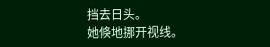挡去日头。
她倏地挪开视线。